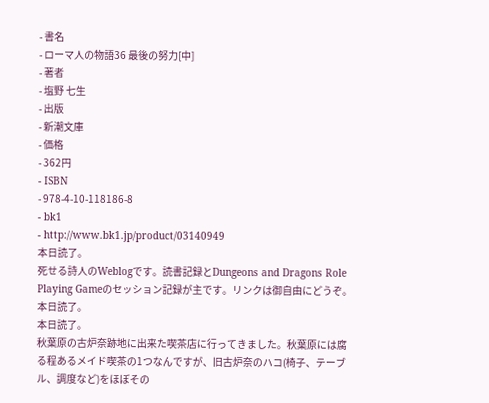- 書名
- ローマ人の物語36 最後の努力[中]
- 著者
- 塩野 七生
- 出版
- 新潮文庫
- 価格
- 362円
- ISBN
- 978-4-10-118186-8
- bk1
- http://www.bk1.jp/product/03140949
本日読了。
死せる詩人のWeblogです。読書記録とDungeons and Dragons Role Playing Gameのセッション記録が主です。リンクは御自由にどうぞ。
本日読了。
本日読了。
秋葉原の古炉奈跡地に出来た喫茶店に行ってきました。秋葉原には腐る程あるメイド喫茶の1つなんですが、旧古炉奈のハコ(椅子、テーブル、調度など)をほぼその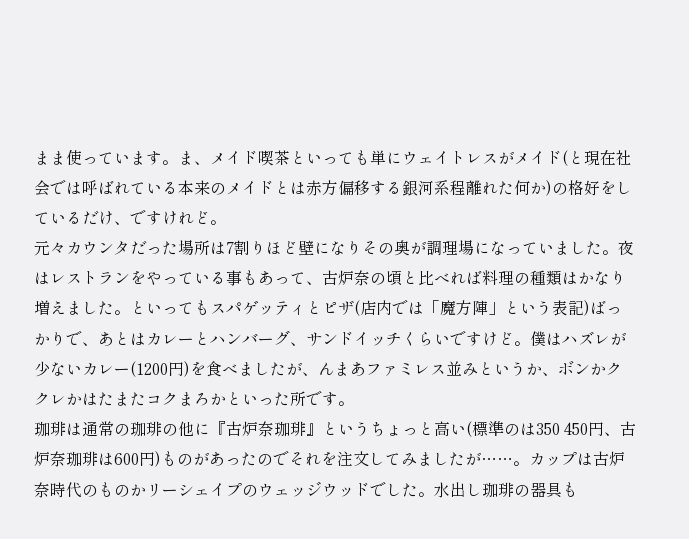まま使っています。ま、メイド喫茶といっても単にウェイトレスがメイド(と現在社会では呼ばれている本来のメイドとは赤方偏移する銀河系程離れた何か)の格好をしているだけ、ですけれど。
元々カウンタだった場所は7割りほど壁になりその奥が調理場になっていました。夜はレストランをやっている事もあって、古炉奈の頃と比べれば料理の種類はかなり増えました。といってもスパゲッティとピザ(店内では「魔方陣」という表記)ばっかりで、あとはカレーとハンバーグ、サンドイッチくらいですけど。僕はハズレが少ないカレー(1200円)を食べましたが、んまあファミレス並みというか、ボンかククレかはたまたコクまろかといった所です。
珈琲は通常の珈琲の他に『古炉奈珈琲』というちょっと高い(標準のは350 450円、古炉奈珈琲は600円)ものがあったのでそれを注文してみましたが……。カップは古炉奈時代のものかリーシェイプのウェッジウッドでした。水出し珈琲の器具も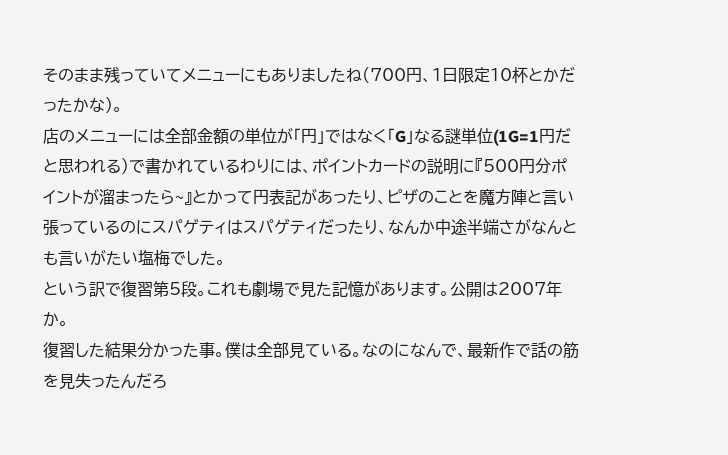そのまま残っていてメニューにもありましたね(700円、1日限定10杯とかだったかな)。
店のメニューには全部金額の単位が「円」ではなく「G」なる謎単位(1G=1円だと思われる)で書かれているわりには、ポイントカードの説明に『500円分ポイントが溜まったら~』とかって円表記があったり、ピザのことを魔方陣と言い張っているのにスパゲティはスパゲティだったり、なんか中途半端さがなんとも言いがたい塩梅でした。
という訳で復習第5段。これも劇場で見た記憶があります。公開は2007年か。
復習した結果分かった事。僕は全部見ている。なのになんで、最新作で話の筋を見失ったんだろ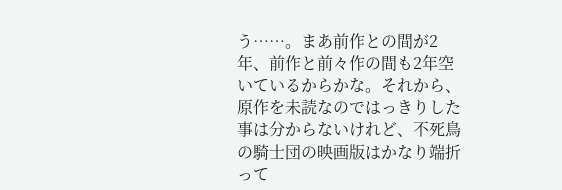う……。まあ前作との間が2年、前作と前々作の間も2年空いているからかな。それから、原作を未読なのではっきりした事は分からないけれど、不死鳥の騎士団の映画版はかなり端折って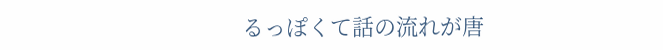るっぽくて話の流れが唐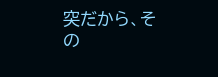突だから、その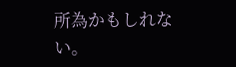所為かもしれない。